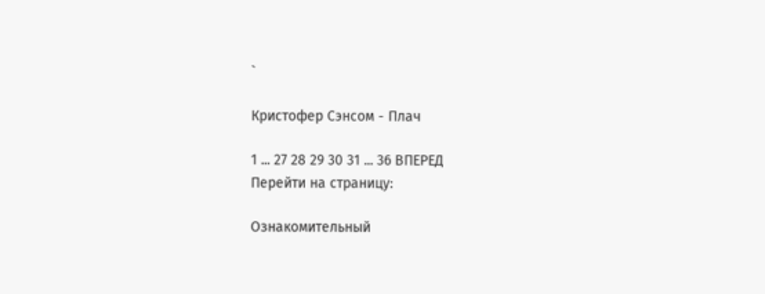`

Кристофер Сэнсом - Плач

1 ... 27 28 29 30 31 ... 36 ВПЕРЕД
Перейти на страницу:

Ознакомительный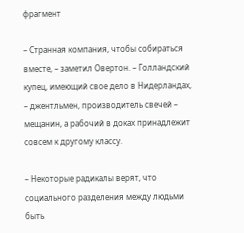фрагмент

– Странная компания, чтобы собираться вместе, – заметил Овертон. – Голландский купец, имеющий свое дело в Нидерландах, – джентльмен, производитель свечей – мещанин, а рабочий в доках принадлежит совсем к другому классу.

– Некоторые радикалы верят, что социального разделения между людьми быть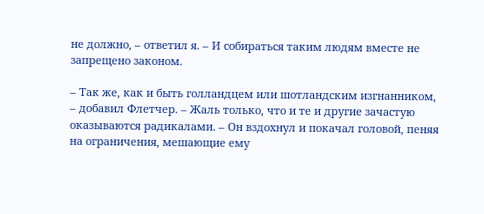не должно, – ответил я. – И собираться таким людям вместе не запрещено законом.

– Так же, как и быть голландцем или шотландским изгнанником, – добавил Флетчер. – Жаль только, что и те и другие зачастую оказываются радикалами. – Он вздохнул и покачал головой, пеняя на ограничения, мешающие ему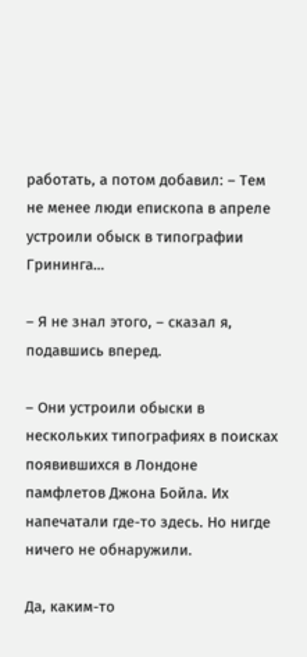работать, а потом добавил: – Тем не менее люди епископа в апреле устроили обыск в типографии Грининга…

– Я не знал этого, – сказал я, подавшись вперед.

– Они устроили обыски в нескольких типографиях в поисках появившихся в Лондоне памфлетов Джона Бойла. Их напечатали где-то здесь. Но нигде ничего не обнаружили.

Да, каким-то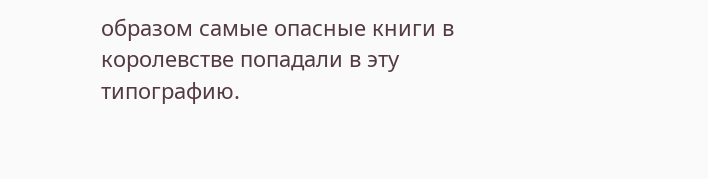образом самые опасные книги в королевстве попадали в эту типографию.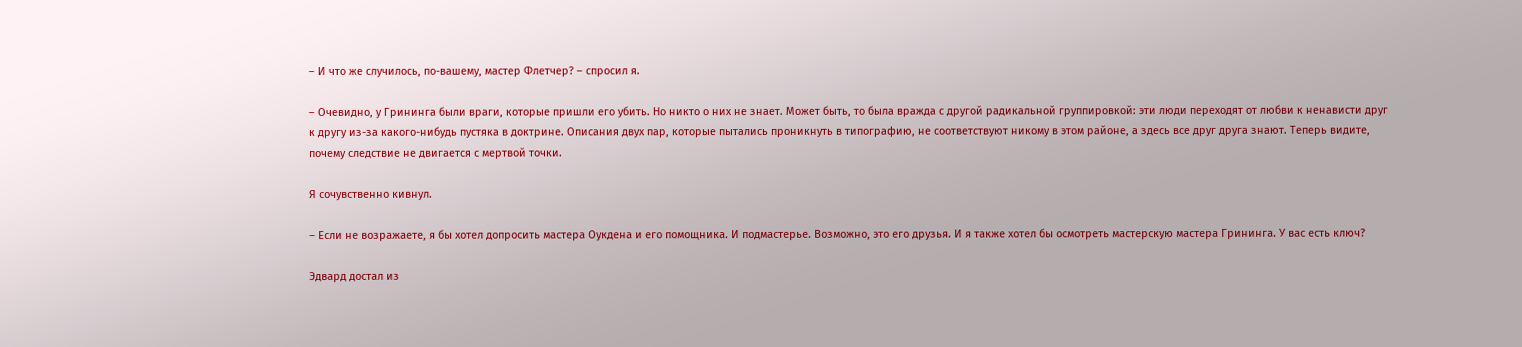– И что же случилось, по-вашему, мастер Флетчер? – спросил я.

– Очевидно, у Грининга были враги, которые пришли его убить. Но никто о них не знает. Может быть, то была вражда с другой радикальной группировкой: эти люди переходят от любви к ненависти друг к другу из-за какого-нибудь пустяка в доктрине. Описания двух пар, которые пытались проникнуть в типографию, не соответствуют никому в этом районе, а здесь все друг друга знают. Теперь видите, почему следствие не двигается с мертвой точки.

Я сочувственно кивнул.

– Если не возражаете, я бы хотел допросить мастера Оукдена и его помощника. И подмастерье. Возможно, это его друзья. И я также хотел бы осмотреть мастерскую мастера Грининга. У вас есть ключ?

Эдвард достал из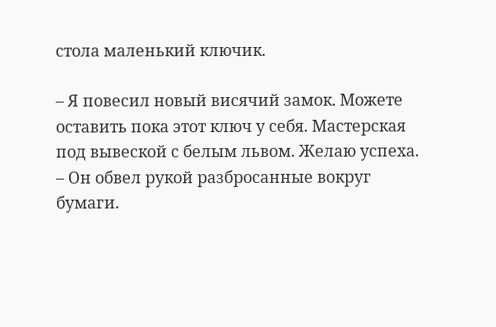стола маленький ключик.

– Я повесил новый висячий замок. Можете оставить пока этот ключ у себя. Мастерская под вывеской с белым львом. Желаю успеха. – Он обвел рукой разбросанные вокруг бумаги.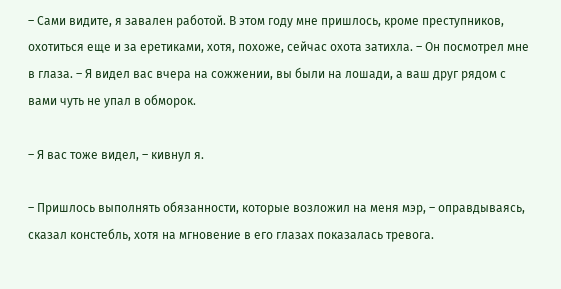– Сами видите, я завален работой. В этом году мне пришлось, кроме преступников, охотиться еще и за еретиками, хотя, похоже, сейчас охота затихла. – Он посмотрел мне в глаза. – Я видел вас вчера на сожжении, вы были на лошади, а ваш друг рядом с вами чуть не упал в обморок.

– Я вас тоже видел, – кивнул я.

– Пришлось выполнять обязанности, которые возложил на меня мэр, – оправдываясь, сказал констебль, хотя на мгновение в его глазах показалась тревога.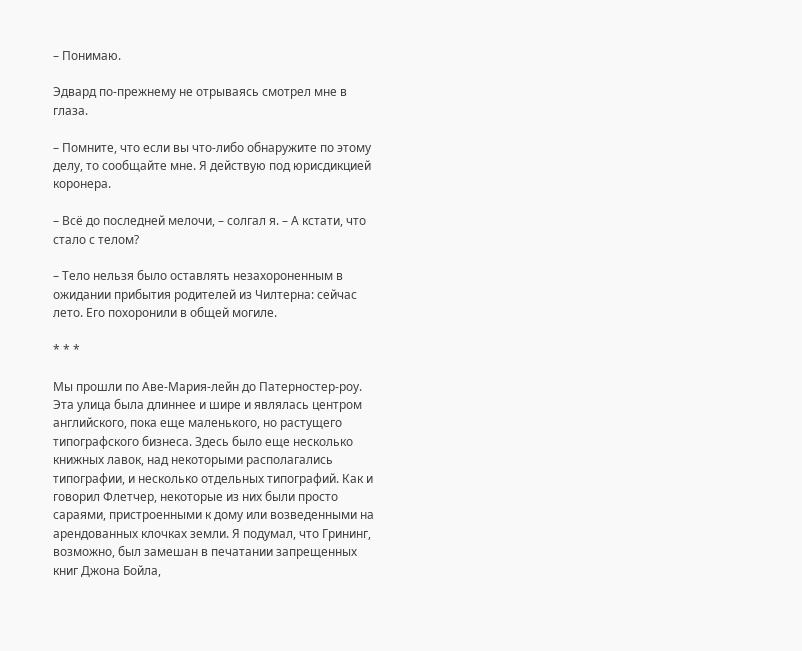– Понимаю.

Эдвард по-прежнему не отрываясь смотрел мне в глаза.

– Помните, что если вы что-либо обнаружите по этому делу, то сообщайте мне. Я действую под юрисдикцией коронера.

– Всё до последней мелочи, – солгал я. – А кстати, что стало с телом?

– Тело нельзя было оставлять незахороненным в ожидании прибытия родителей из Чилтерна: сейчас лето. Его похоронили в общей могиле.

* * *

Мы прошли по Аве-Мария-лейн до Патерностер-роу. Эта улица была длиннее и шире и являлась центром английского, пока еще маленького, но растущего типографского бизнеса. Здесь было еще несколько книжных лавок, над некоторыми располагались типографии, и несколько отдельных типографий. Как и говорил Флетчер, некоторые из них были просто сараями, пристроенными к дому или возведенными на арендованных клочках земли. Я подумал, что Грининг, возможно, был замешан в печатании запрещенных книг Джона Бойла,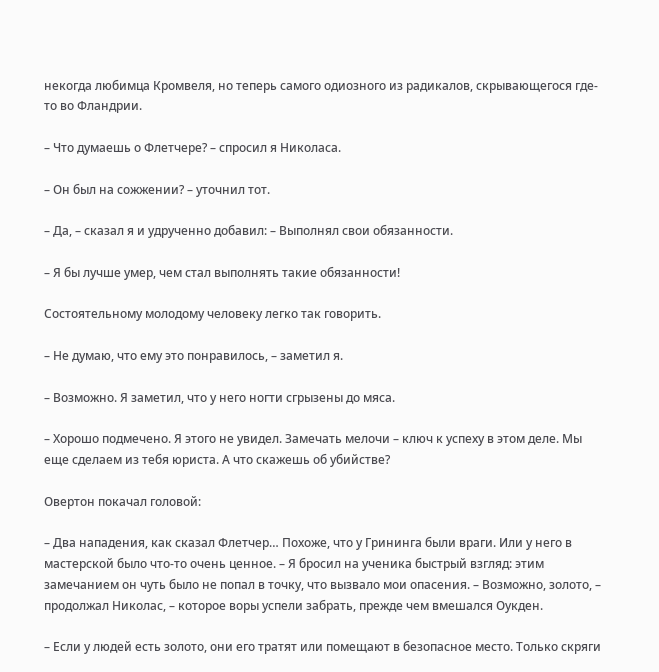некогда любимца Кромвеля, но теперь самого одиозного из радикалов, скрывающегося где-то во Фландрии.

– Что думаешь о Флетчере? – спросил я Николаса.

– Он был на сожжении? – уточнил тот.

– Да, – сказал я и удрученно добавил: – Выполнял свои обязанности.

– Я бы лучше умер, чем стал выполнять такие обязанности!

Состоятельному молодому человеку легко так говорить.

– Не думаю, что ему это понравилось, – заметил я.

– Возможно. Я заметил, что у него ногти сгрызены до мяса.

– Хорошо подмечено. Я этого не увидел. Замечать мелочи – ключ к успеху в этом деле. Мы еще сделаем из тебя юриста. А что скажешь об убийстве?

Овертон покачал головой:

– Два нападения, как сказал Флетчер… Похоже, что у Грининга были враги. Или у него в мастерской было что-то очень ценное. – Я бросил на ученика быстрый взгляд: этим замечанием он чуть было не попал в точку, что вызвало мои опасения. – Возможно, золото, – продолжал Николас, – которое воры успели забрать, прежде чем вмешался Оукден.

– Если у людей есть золото, они его тратят или помещают в безопасное место. Только скряги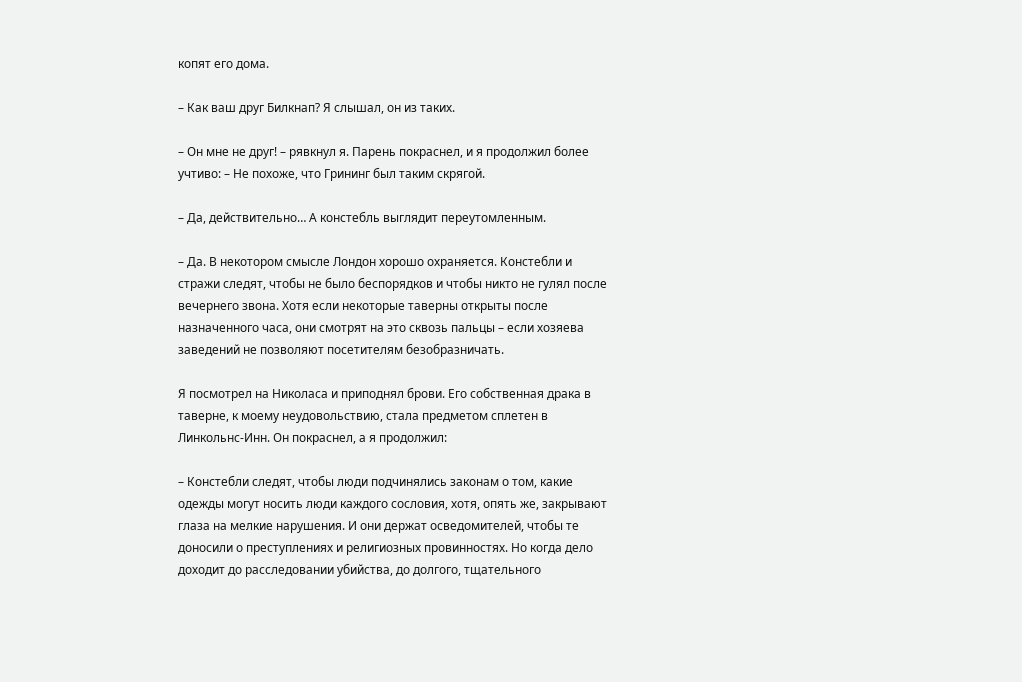копят его дома.

– Как ваш друг Билкнап? Я слышал, он из таких.

– Он мне не друг! – рявкнул я. Парень покраснел, и я продолжил более учтиво: – Не похоже, что Грининг был таким скрягой.

– Да, действительно… А констебль выглядит переутомленным.

– Да. В некотором смысле Лондон хорошо охраняется. Констебли и стражи следят, чтобы не было беспорядков и чтобы никто не гулял после вечернего звона. Хотя если некоторые таверны открыты после назначенного часа, они смотрят на это сквозь пальцы – если хозяева заведений не позволяют посетителям безобразничать.

Я посмотрел на Николаса и приподнял брови. Его собственная драка в таверне, к моему неудовольствию, стала предметом сплетен в Линкольнс-Инн. Он покраснел, а я продолжил:

– Констебли следят, чтобы люди подчинялись законам о том, какие одежды могут носить люди каждого сословия, хотя, опять же, закрывают глаза на мелкие нарушения. И они держат осведомителей, чтобы те доносили о преступлениях и религиозных провинностях. Но когда дело доходит до расследовании убийства, до долгого, тщательного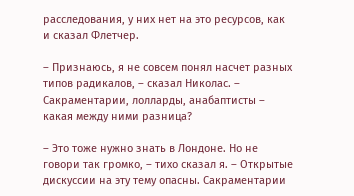расследования, у них нет на это ресурсов, как и сказал Флетчер.

– Признаюсь, я не совсем понял насчет разных типов радикалов, – сказал Николас. – Сакраментарии, лолларды, анабаптисты – какая между ними разница?

– Это тоже нужно знать в Лондоне. Но не говори так громко, – тихо сказал я. – Открытые дискуссии на эту тему опасны. Сакраментарии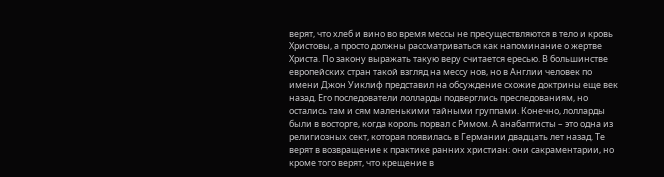верят, что хлеб и вино во время мессы не пресуществляются в тело и кровь Христовы, а просто должны рассматриваться как напоминание о жертве Христа. По закону выражать такую веру считается ересью. В большинстве европейских стран такой взгляд на мессу нов, но в Англии человек по имени Джон Уиклиф представил на обсуждение схожие доктрины еще век назад. Его последователи лолларды подверглись преследованиям, но остались там и сям маленькими тайными группами. Конечно, лолларды были в восторге, когда король порвал с Римом. А анабаптисты – это одна из религиозных сект, которая появилась в Германии двадцать лет назад. Те верят в возвращение к практике ранних христиан: они сакраментарии, но кроме того верят, что крещение в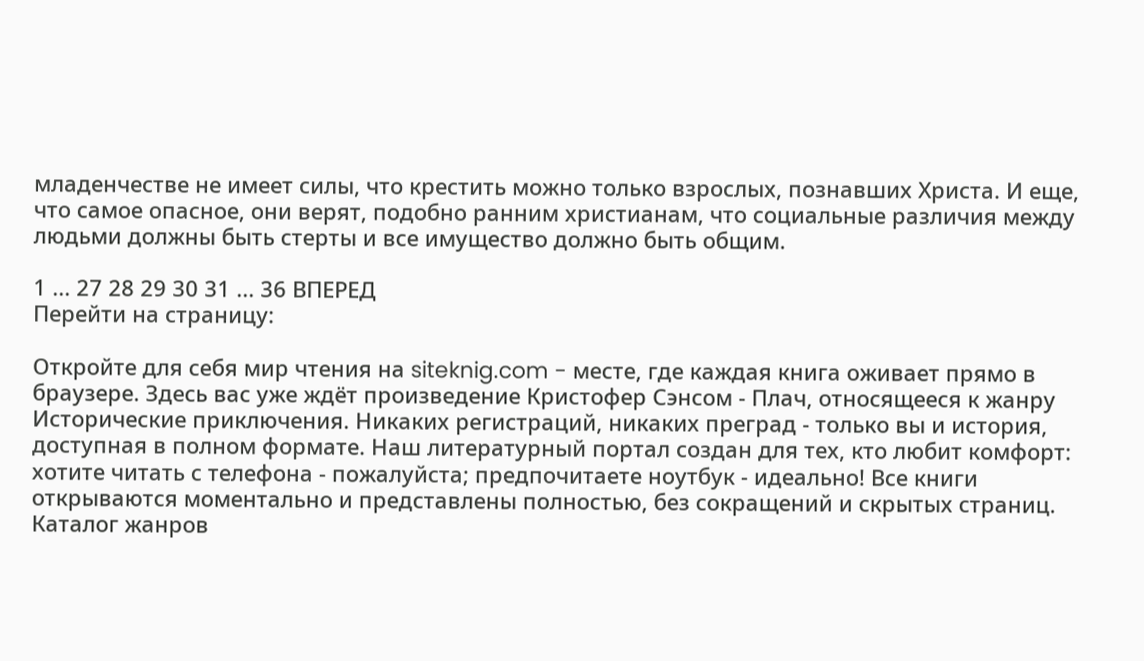младенчестве не имеет силы, что крестить можно только взрослых, познавших Христа. И еще, что самое опасное, они верят, подобно ранним христианам, что социальные различия между людьми должны быть стерты и все имущество должно быть общим.

1 ... 27 28 29 30 31 ... 36 ВПЕРЕД
Перейти на страницу:

Откройте для себя мир чтения на siteknig.com - месте, где каждая книга оживает прямо в браузере. Здесь вас уже ждёт произведение Кристофер Сэнсом - Плач, относящееся к жанру Исторические приключения. Никаких регистраций, никаких преград - только вы и история, доступная в полном формате. Наш литературный портал создан для тех, кто любит комфорт: хотите читать с телефона - пожалуйста; предпочитаете ноутбук - идеально! Все книги открываются моментально и представлены полностью, без сокращений и скрытых страниц. Каталог жанров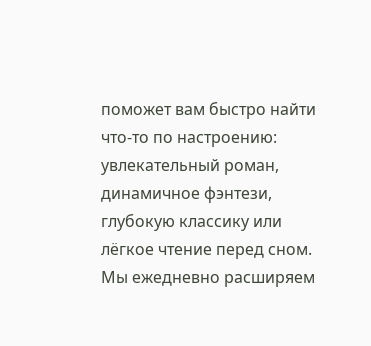поможет вам быстро найти что-то по настроению: увлекательный роман, динамичное фэнтези, глубокую классику или лёгкое чтение перед сном. Мы ежедневно расширяем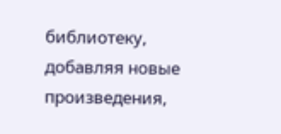библиотеку, добавляя новые произведения,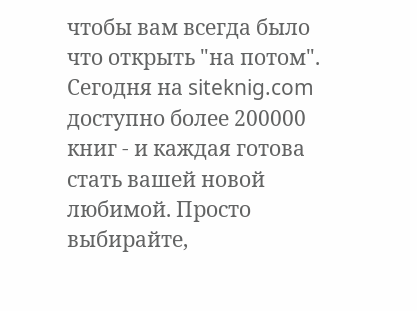чтобы вам всегда было что открыть "на потом". Сегодня на siteknig.com доступно более 200000 книг - и каждая готова стать вашей новой любимой. Просто выбирайте,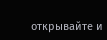открывайте и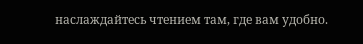наслаждайтесь чтением там, где вам удобно.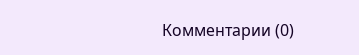Комментарии (0)